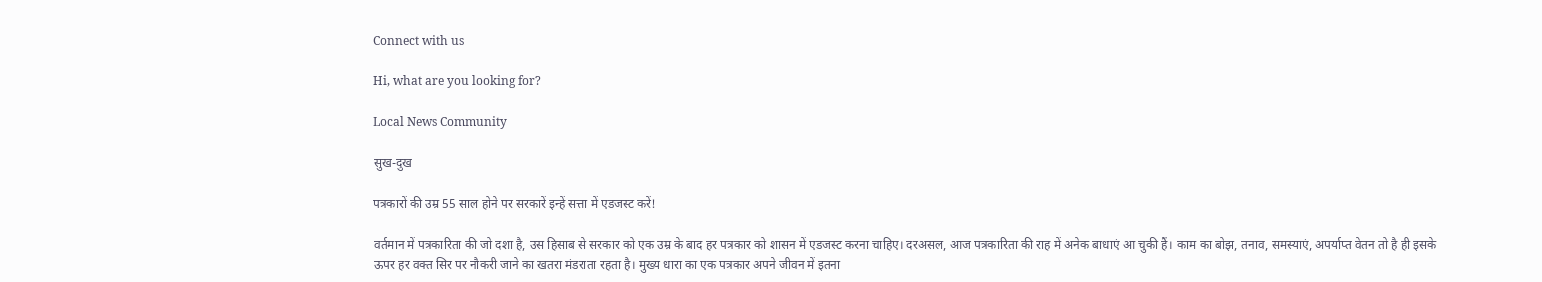Connect with us

Hi, what are you looking for?

Local News Community

सुख-दुख

पत्रकारों की उम्र 55 साल होने पर सरकारें इन्हें सत्ता में एडजस्ट करें!

वर्तमान में पत्रकारिता की जो दशा है, उस हिसाब से सरकार को एक उम्र के बाद हर पत्रकार को शासन में एडजस्ट करना चाहिए। दरअसल, आज पत्रकारिता की राह में अनेक बाधाएं आ चुकी हैं। काम का बोझ, तनाव, समस्याएं, अपर्याप्त वेतन तो है ही इसके ऊपर हर वक्त सिर पर नौकरी जाने का खतरा मंडराता रहता है। मुख्य धारा का एक पत्रकार अपने जीवन में इतना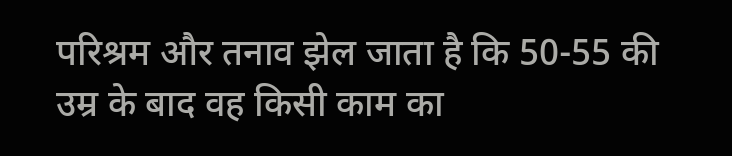परिश्रम और तनाव झेल जाता है कि 50-55 की उम्र के बाद वह किसी काम का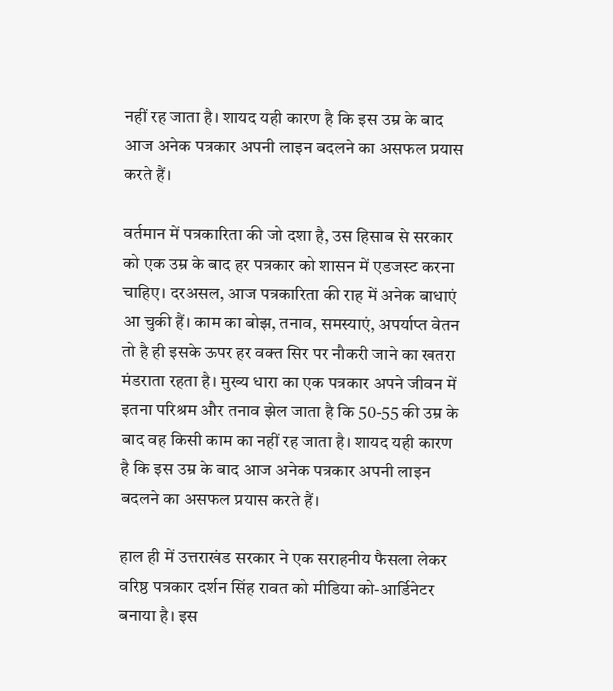नहीं रह जाता है। शायद यही कारण है कि इस उम्र के बाद आज अनेक पत्रकार अपनी लाइन बदलने का असफल प्रयास करते हैं।

वर्तमान में पत्रकारिता की जो दशा है, उस हिसाब से सरकार को एक उम्र के बाद हर पत्रकार को शासन में एडजस्ट करना चाहिए। दरअसल, आज पत्रकारिता की राह में अनेक बाधाएं आ चुकी हैं। काम का बोझ, तनाव, समस्याएं, अपर्याप्त वेतन तो है ही इसके ऊपर हर वक्त सिर पर नौकरी जाने का खतरा मंडराता रहता है। मुख्य धारा का एक पत्रकार अपने जीवन में इतना परिश्रम और तनाव झेल जाता है कि 50-55 की उम्र के बाद वह किसी काम का नहीं रह जाता है। शायद यही कारण है कि इस उम्र के बाद आज अनेक पत्रकार अपनी लाइन बदलने का असफल प्रयास करते हैं।

हाल ही में उत्तराखंड सरकार ने एक सराहनीय फैसला लेकर वरिष्ठ पत्रकार दर्शन सिंह रावत को मीडिया को-आर्डिनेटर बनाया है। इस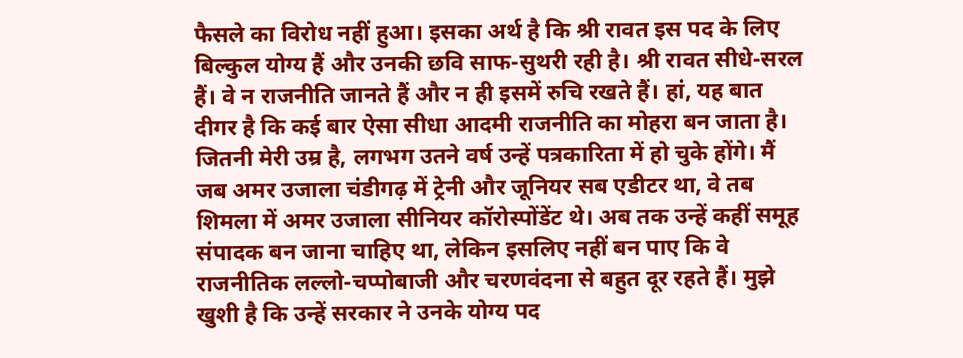फैसले का विरोध नहीं हुआ। इसका अर्थ है कि श्री रावत इस पद के लिए बिल्कुल योग्य हैं और उनकी छवि साफ-सुथरी रही है। श्री रावत सीधे-सरल हैं। वे न राजनीति जानते हैं और न ही इसमें रुचि रखते हैं। हां, यह बात दीगर है कि कई बार ऐसा सीधा आदमी राजनीति का मोहरा बन जाता है। जितनी मेरी उम्र है, लगभग उतने वर्ष उन्हें पत्रकारिता में हो चुके होंगे। मैं जब अमर उजाला चंडीगढ़ में ट्रेनी और जूनियर सब एडीटर था, वे तब शिमला में अमर उजाला सीनियर कॉरोस्पोंडेंट थे। अब तक उन्हें कहीं समूह संपादक बन जाना चाहिए था, लेकिन इसलिए नहीं बन पाए कि वे राजनीतिक लल्लो-चप्पोबाजी और चरणवंदना से बहुत दूर रहते हैं। मुझे खुशी है कि उन्हें सरकार ने उनके योग्य पद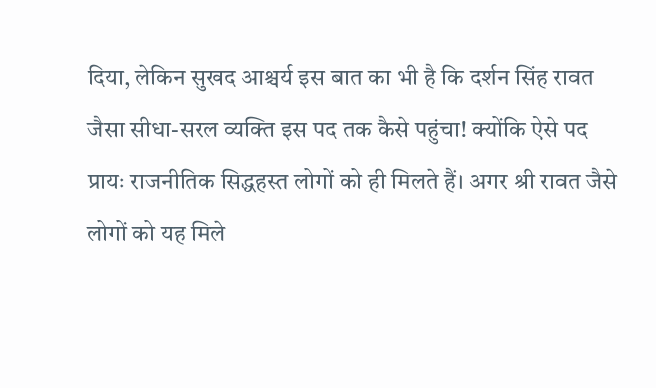दिया, लेकिन सुखद आश्चर्य इस बात का भी है कि दर्शन सिंह रावत जैसा सीधा-सरल व्यक्ति इस पद तक कैसे पहुंचा! क्योंकि ऐसे पद प्रायः राजनीतिक सिद्धहस्त लोगों को ही मिलते हैं। अगर श्री रावत जैसे लोगों को यह मिले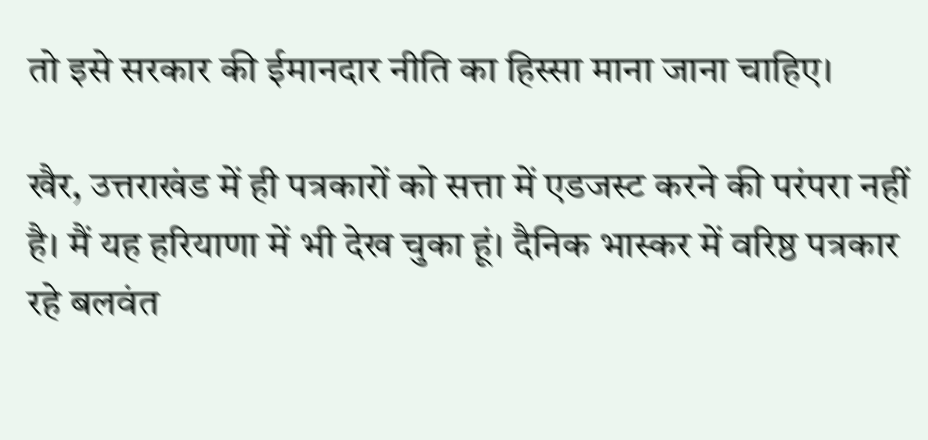तो इसे सरकार की ईमानदार नीति का हिस्सा माना जाना चाहिए।

खैर, उत्तराखंड में ही पत्रकारों को सत्ता में एडजस्ट करने की परंपरा नहीं है। मैं यह हरियाणा में भी देख चुका हूं। दैनिक भास्कर में वरिष्ठ पत्रकार रहे बलवंत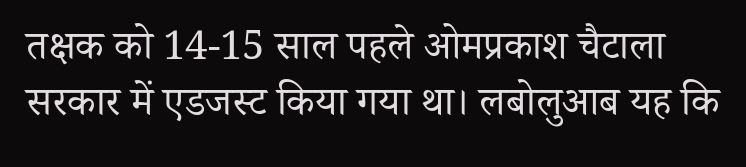तक्षक को 14-15 साल पहले ओमप्रकाश चैटाला सरकार में एडजस्ट किया गया था। लबोलुआब यह कि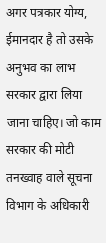अगर पत्रकार योग्य, ईमानदार है तो उसके अनुभव का लाभ सरकार द्वारा लिया जाना चाहिए। जो काम सरकार की मोटी तनख्वाह वाले सूचना विभाग के अधिकारी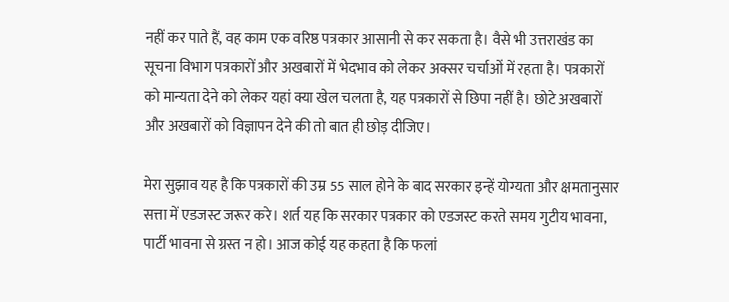नहीं कर पाते हैं, वह काम एक वरिष्ठ पत्रकार आसानी से कर सकता है। वैसे भी उत्तराखंड का सूचना विभाग पत्रकारों और अखबारों में भेदभाव को लेकर अक्सर चर्चाओं में रहता है। पत्रकारों को मान्यता देने को लेकर यहां क्या खेल चलता है, यह पत्रकारों से छिपा नहीं है। छोटे अखबारों और अखबारों को विज्ञापन देने की तो बात ही छोड़ दीजिए।

मेरा सुझाव यह है कि पत्रकारों की उम्र 55 साल होने के बाद सरकार इन्हें योग्यता और क्षमतानुसार सत्ता में एडजस्ट जरूर करे। शर्त यह कि सरकार पत्रकार को एडजस्ट करते समय गुटीय भावना, पार्टी भावना से ग्रस्त न हो। आज कोई यह कहता है कि फलां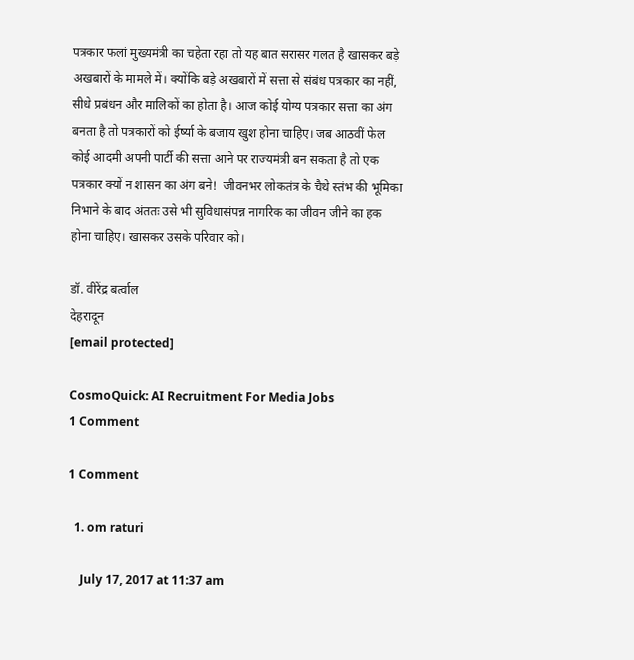पत्रकार फलां मुख्यमंत्री का चहेता रहा तो यह बात सरासर गलत है खासकर बड़े अखबारों के मामले में। क्योंकि बड़े अखबारों में सत्ता से संबंध पत्रकार का नहीं, सीधे प्रबंधन और मालिकों का होता है। आज कोई योग्य पत्रकार सत्ता का अंग बनता है तो पत्रकारों को ईर्ष्या के बजाय खुश होना चाहिए। जब आठवीं फेल कोई आदमी अपनी पार्टी की सत्ता आने पर राज्यमंत्री बन सकता है तो एक पत्रकार क्यों न शासन का अंग बने!  जीवनभर लोकतंत्र के चैथे स्तंभ की भूमिका निभाने के बाद अंततः उसे भी सुविधासंपन्न नागरिक का जीवन जीने का हक होना चाहिए। खासकर उसके परिवार को।

डॉ. वीरेंद्र बर्त्वाल
देहरादून
[email protected]

CosmoQuick: AI Recruitment For Media Jobs
1 Comment

1 Comment

  1. om raturi

    July 17, 2017 at 11:37 am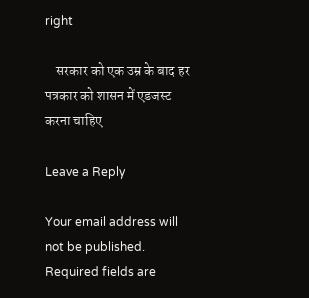right

    सरकार को एक उम्र के बाद हर पत्रकार को शासन में एडजस्ट करना चाहिए

Leave a Reply

Your email address will not be published. Required fields are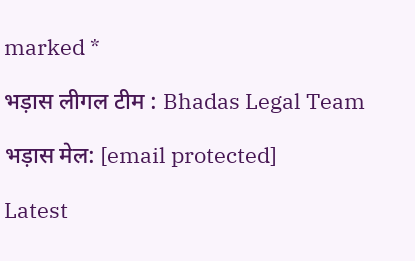marked *

भड़ास लीगल टीम : Bhadas Legal Team

भड़ास मेल: [email protected]

Latest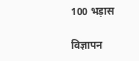100 भड़ास

विज्ञापन